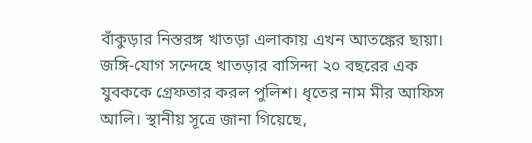বাঁকুড়ার নিস্তরঙ্গ খাতড়া এলাকায় এখন আতঙ্কের ছায়া। জঙ্গি-যোগ সন্দেহে খাতড়ার বাসিন্দা ২০ বছরের এক যুবককে গ্রেফতার করল পুলিশ। ধৃতের নাম মীর আফিস আলি। স্থানীয় সূত্রে জানা গিয়েছে,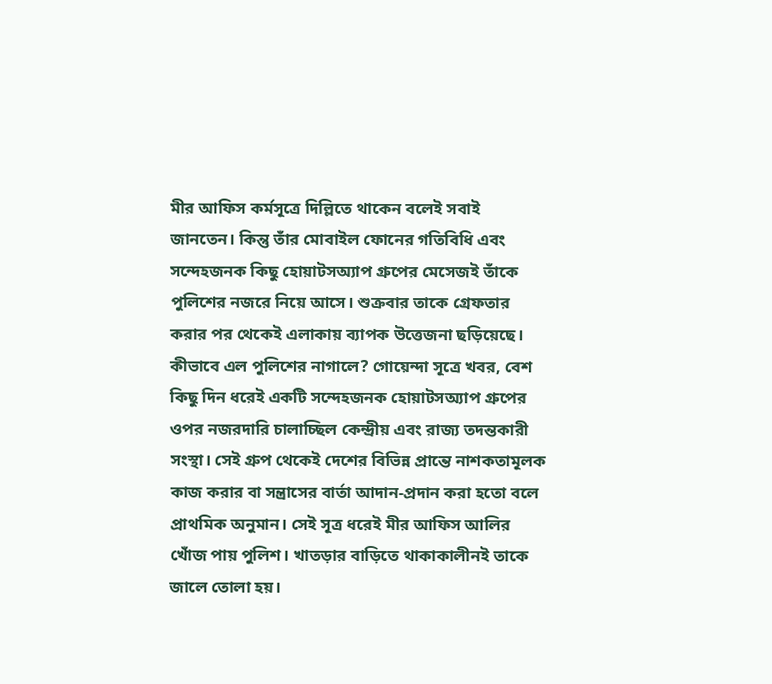মীর আফিস কর্মসূত্রে দিল্লিতে থাকেন বলেই সবাই জানতেন। কিন্তু তাঁর মোবাইল ফোনের গতিবিধি এবং সন্দেহজনক কিছু হোয়াটসঅ্যাপ গ্রুপের মেসেজই তাঁকে পুলিশের নজরে নিয়ে আসে। শুক্রবার তাকে গ্রেফতার করার পর থেকেই এলাকায় ব্যাপক উত্তেজনা ছড়িয়েছে।
কীভাবে এল পুলিশের নাগালে? গোয়েন্দা সূত্রে খবর, বেশ কিছু দিন ধরেই একটি সন্দেহজনক হোয়াটসঅ্যাপ গ্রুপের ওপর নজরদারি চালাচ্ছিল কেন্দ্রীয় এবং রাজ্য তদন্তকারী সংস্থা। সেই গ্রুপ থেকেই দেশের বিভিন্ন প্রান্তে নাশকতামূলক কাজ করার বা সন্ত্রাসের বার্তা আদান-প্রদান করা হতো বলে প্রাথমিক অনুমান। সেই সূত্র ধরেই মীর আফিস আলির খোঁজ পায় পুলিশ। খাতড়ার বাড়িতে থাকাকালীনই তাকে জালে তোলা হয়।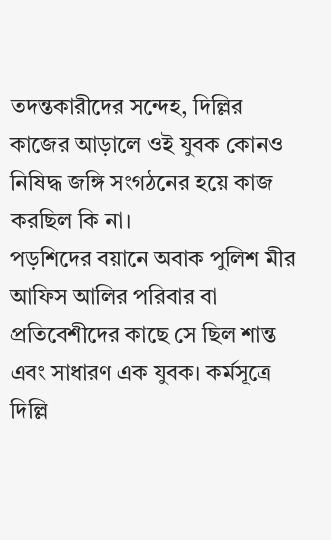তদন্তকারীদের সন্দেহ, দিল্লির কাজের আড়ালে ওই যুবক কোনও নিষিদ্ধ জঙ্গি সংগঠনের হয়ে কাজ করছিল কি না।
পড়শিদের বয়ানে অবাক পুলিশ মীর আফিস আলির পরিবার বা প্রতিবেশীদের কাছে সে ছিল শান্ত এবং সাধারণ এক যুবক। কর্মসূত্রে দিল্লি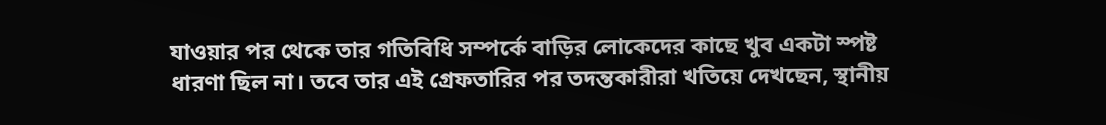যাওয়ার পর থেকে তার গতিবিধি সম্পর্কে বাড়ির লোকেদের কাছে খুব একটা স্পষ্ট ধারণা ছিল না। তবে তার এই গ্রেফতারির পর তদন্তকারীরা খতিয়ে দেখছেন, স্থানীয়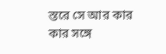স্তরে সে আর কার কার সঙ্গে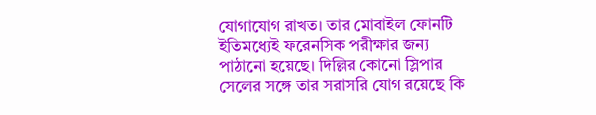যোগাযোগ রাখত। তার মোবাইল ফোনটি ইতিমধ্যেই ফরেনসিক পরীক্ষার জন্য পাঠানো হয়েছে। দিল্লির কোনো স্লিপার সেলের সঙ্গে তার সরাসরি যোগ রয়েছে কি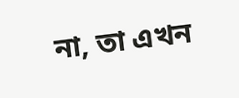না, তা এখন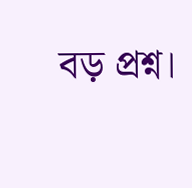বড় প্রশ্ন।